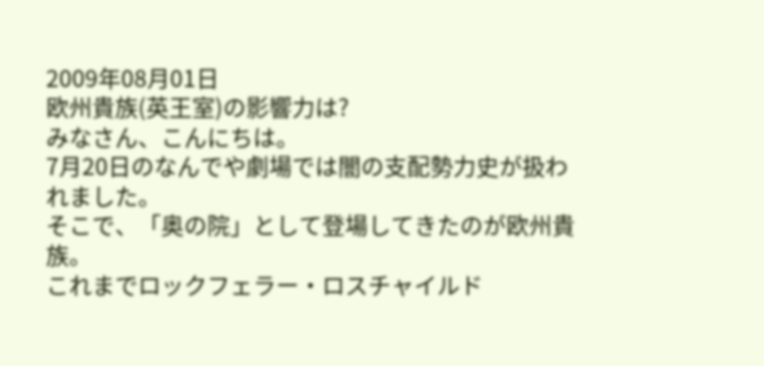2009年08月01日
欧州貴族(英王室)の影響力は?
みなさん、こんにちは。
7月20日のなんでや劇場では闇の支配勢力史が扱われました。
そこで、「奥の院」として登場してきたのが欧州貴族。
これまでロックフェラー・ロスチャイルド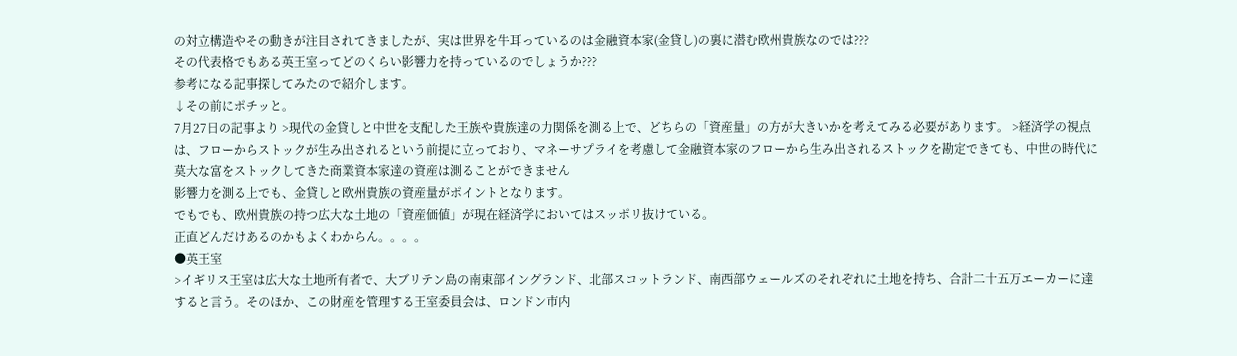の対立構造やその動きが注目されてきましたが、実は世界を牛耳っているのは金融資本家(金貸し)の裏に潜む欧州貴族なのでは???
その代表格でもある英王室ってどのくらい影響力を持っているのでしょうか???
参考になる記事探してみたので紹介します。
↓その前にポチッと。
7月27日の記事より >現代の金貸しと中世を支配した王族や貴族達の力関係を測る上で、どちらの「資産量」の方が大きいかを考えてみる必要があります。 >経済学の視点は、フローからストックが生み出されるという前提に立っており、マネーサプライを考慮して金融資本家のフローから生み出されるストックを勘定できても、中世の時代に莫大な富をストックしてきた商業資本家達の資産は測ることができません
影響力を測る上でも、金貸しと欧州貴族の資産量がポイントとなります。
でもでも、欧州貴族の持つ広大な土地の「資産価値」が現在経済学においてはスッポリ抜けている。
正直どんだけあるのかもよくわからん。。。。
●英王室
>イギリス王室は広大な土地所有者で、大ブリテン島の南東部イングランド、北部スコットランド、南西部ウェールズのそれぞれに土地を持ち、合計二十五万エーカーに達すると言う。そのほか、この財産を管理する王室委員会は、ロンドン市内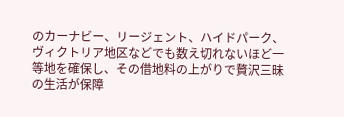のカーナビー、リージェント、ハイドパーク、ヴィクトリア地区などでも数え切れないほど一等地を確保し、その借地料の上がりで贅沢三昧の生活が保障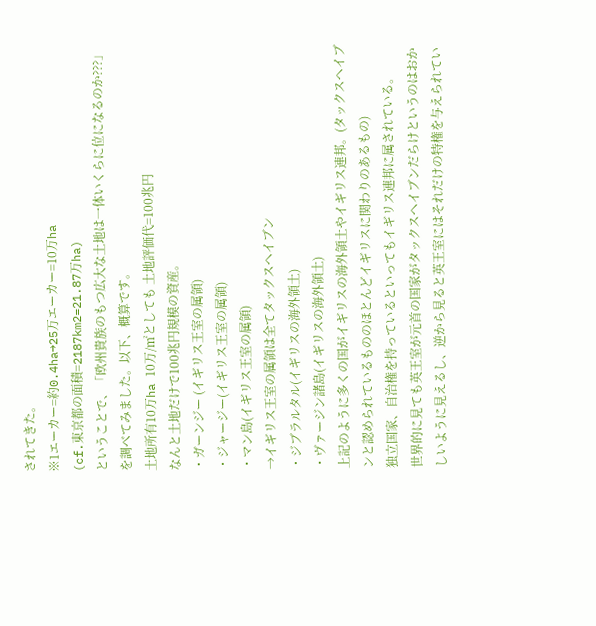されてきた。
※1エーカー=約0.4ha→25万エーカー=10万ha
(cf.東京都の面積=2187km2=21.87万ha)
ということで、「欧州貴族のもつ広大な土地は一体いくらに位になるのか???」を調べてみました。以下、概算です。
土地所有10万ha 10万/㎡としても 土地評価代=100兆円
なんと土地だけで100兆円規模の資産。
・ガーンジー (イギリス王室の属領)
・ジャージー(イギリス王室の属領)
・マン島(イギリス王室の属領)
→イギリス王室の属領は全てタックスヘイブン
・ジブラルタル(イギリスの海外領土)
・ヴァージン諸島(イギリスの海外領土)
上記のように多くの国がイギリスの海外領土やイギリス連邦。(タックスヘイブンと認められているもののほとんどイギリスに関わりのあるもの)
独立国家、自治権を持っているといってもイギリス連邦に属されている。
世界的に見ても英王室が元首の国家がタックスヘイブンだらけというのはおかしいように見えるし、逆から見ると英王室にはそれだけの特権を与えられてい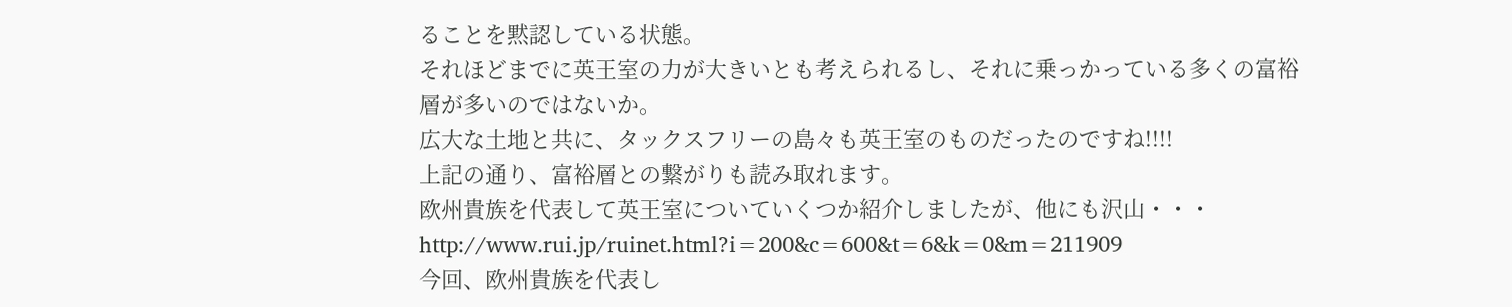ることを黙認している状態。
それほどまでに英王室の力が大きいとも考えられるし、それに乗っかっている多くの富裕層が多いのではないか。
広大な土地と共に、タックスフリーの島々も英王室のものだったのですね!!!!
上記の通り、富裕層との繋がりも読み取れます。
欧州貴族を代表して英王室についていくつか紹介しましたが、他にも沢山・・・
http://www.rui.jp/ruinet.html?i=200&c=600&t=6&k=0&m=211909
今回、欧州貴族を代表し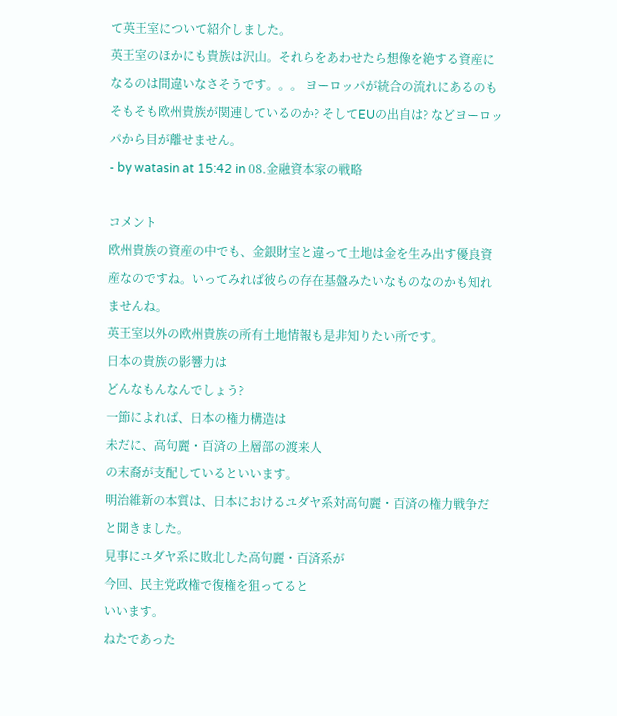て英王室について紹介しました。
英王室のほかにも貴族は沢山。それらをあわせたら想像を絶する資産になるのは間違いなさそうです。。。 ヨーロッパが統合の流れにあるのもそもそも欧州貴族が関連しているのか? そしてEUの出自は? などヨーロッパから目が離せません。
- by watasin at 15:42 in 08.金融資本家の戦略

コメント
欧州貴族の資産の中でも、金銀財宝と違って土地は金を生み出す優良資産なのですね。いってみれば彼らの存在基盤みたいなものなのかも知れませんね。
英王室以外の欧州貴族の所有土地情報も是非知りたい所です。
日本の貴族の影響力は
どんなもんなんでしょう?
一節によれば、日本の権力構造は
未だに、高句麗・百済の上層部の渡来人
の末裔が支配しているといいます。
明治維新の本質は、日本におけるユダヤ系対高句麗・百済の権力戦争だと聞きました。
見事にユダヤ系に敗北した高句麗・百済系が
今回、民主党政権で復権を狙ってると
いいます。
ねたであった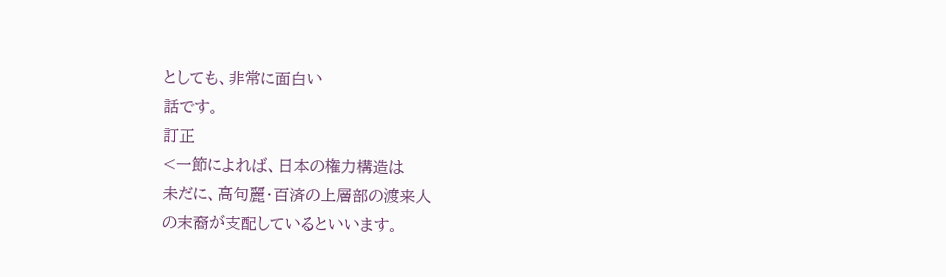としても、非常に面白い
話です。
訂正
<一節によれば、日本の権力構造は
未だに、高句麗・百済の上層部の渡来人
の末裔が支配しているといいます。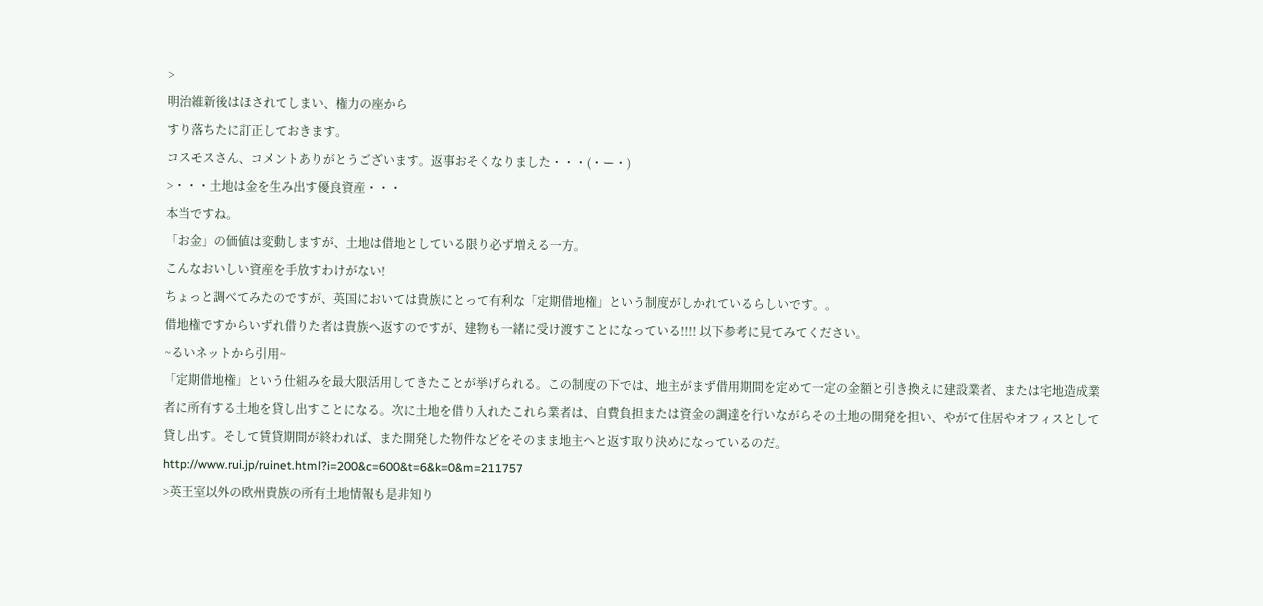>
明治維新後はほされてしまい、権力の座から
すり落ちたに訂正しておきます。
コスモスさん、コメントありがとうございます。返事おそくなりました・・・(・ー・)
>・・・土地は金を生み出す優良資産・・・
本当ですね。
「お金」の価値は変動しますが、土地は借地としている限り必ず増える一方。
こんなおいしい資産を手放すわけがない!
ちょっと調べてみたのですが、英国においては貴族にとって有利な「定期借地権」という制度がしかれているらしいです。。
借地権ですからいずれ借りた者は貴族へ返すのですが、建物も一緒に受け渡すことになっている!!!! 以下参考に見てみてください。
~るいネットから引用~
「定期借地権」という仕組みを最大限活用してきたことが挙げられる。この制度の下では、地主がまず借用期間を定めて一定の金額と引き換えに建設業者、または宅地造成業者に所有する土地を貸し出すことになる。次に土地を借り入れたこれら業者は、自費負担または資金の調達を行いながらその土地の開発を担い、やがて住居やオフィスとして貸し出す。そして賃貸期間が終われば、また開発した物件などをそのまま地主へと返す取り決めになっているのだ。
http://www.rui.jp/ruinet.html?i=200&c=600&t=6&k=0&m=211757
>英王室以外の欧州貴族の所有土地情報も是非知り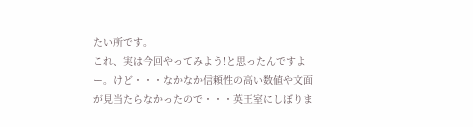たい所です。
これ、実は今回やってみよう!と思ったんですよー。けど・・・なかなか信頼性の高い数値や文面が見当たらなかったので・・・英王室にしぼりま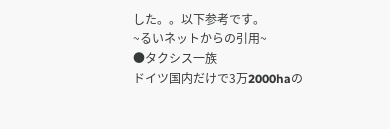した。。以下参考です。
~るいネットからの引用~
●タクシス一族
ドイツ国内だけで3万2000haの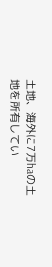土地、海外に7万haの土地を所有してい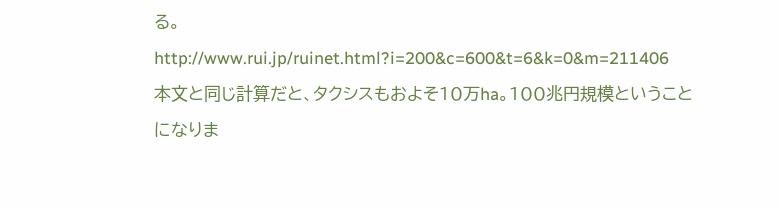る。
http://www.rui.jp/ruinet.html?i=200&c=600&t=6&k=0&m=211406
本文と同じ計算だと、タクシスもおよそ10万ha。100兆円規模ということになりま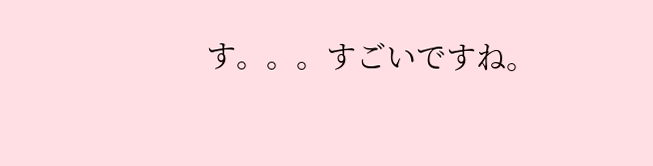す。。。すごいですね。